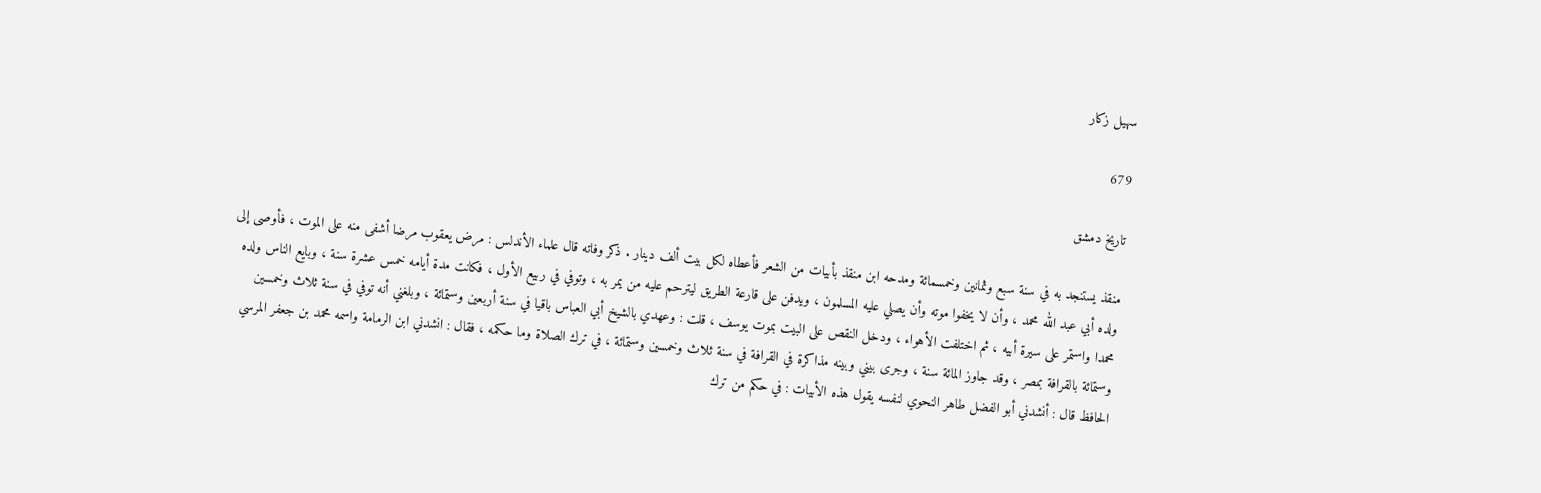سهيل زكار

679

تاريخ دمشق

منقذ يستنجد به في سنة سبع وثمانين وخمسمائة ومدحه ابن منقذ بأبيات من الشعر فأعطاه لكل بيت ألف دينار . ذكر وفاته قال علماء الأندلس : مرض يعقوب مرضا أشفى منه على الموت ، فأوصى إلى ولده أبي عبد الله محمد ، وأن لا يخفوا موته وأن يصلي عليه المسلمون ، ويدفن على قارعة الطريق ليترحم عليه من يمر به ، وتوفي في ربيع الأول ، فكانت مدة أيامه خمس عشرة سنة ، وبايع الناس ولده محمدا واستمر على سيرة أبيه ، ثم اختلفت الأهواء ، ودخل النقص على البيت بموت يوسف ، قلت : وعهدي بالشيخ أبي العباس باقيا في سنة أربعين وستمائة ، وبلغني أنه توفي في سنة ثلاث وخمسين وستمائة بالقرافة بمصر ، وقد جاوز المائة سنة ، وجرى بيني وبينه مذاكرة في القرافة في سنة ثلاث وخمسين وستمائة ، في ترك الصلاة وما حكمه ، فقال : انشدني ابن الرمامة واسمه محمد بن جعفر المرسي الحافظ قال : أنشدني أبو الفضل طاهر النحوي لنفسه يقول هذه الأبيات : في حكم من ترك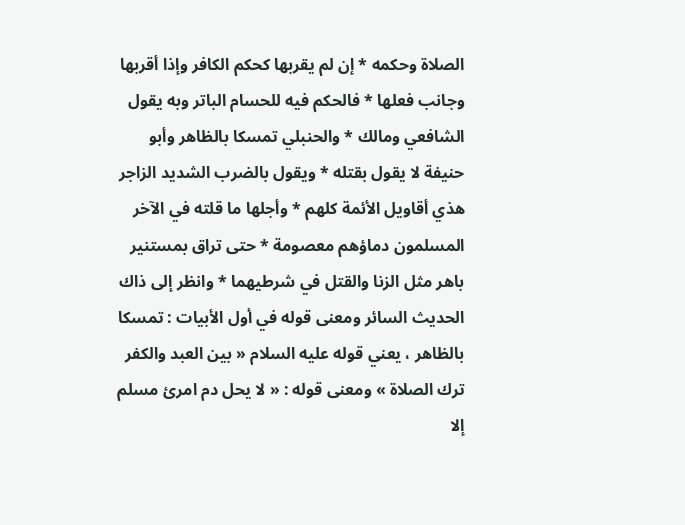الصلاة وحكمه * إن لم يقربها كحكم الكافر وإذا أقربها وجانب فعلها * فالحكم فيه للحسام الباتر وبه يقول الشافعي ومالك * والحنبلي تمسكا بالظاهر وأبو حنيفة لا يقول بقتله * ويقول بالضرب الشديد الزاجر هذي أقاويل الأئمة كلهم * وأجلها ما قلته في الآخر المسلمون دماؤهم معصومة * حتى تراق بمستنير باهر مثل الزنا والقتل في شرطيهما * وانظر إلى ذاك الحديث السائر ومعنى قوله في أول الأبيات : تمسكا بالظاهر ، يعني قوله عليه السلام « بين العبد والكفر ترك الصلاة » ومعنى قوله : « لا يحل دم امرئ مسلم إلا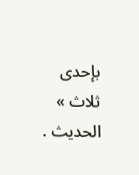بإحدى ثلاث » الحديث .